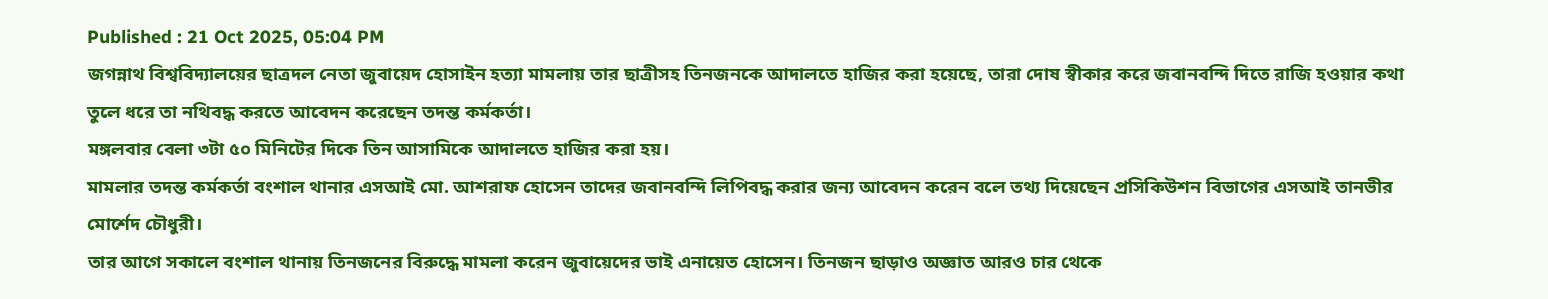Published : 21 Oct 2025, 05:04 PM
জগন্নাথ বিশ্ববিদ্যালয়ের ছাত্রদল নেতা জুবায়েদ হোসাইন হত্যা মামলায় তার ছাত্রীসহ তিনজনকে আদালতে হাজির করা হয়েছে, তারা দোষ স্বীকার করে জবানবন্দি দিতে রাজি হওয়ার কথা তুলে ধরে তা নথিবদ্ধ করতে আবেদন করেছেন তদন্ত কর্মকর্তা।
মঙ্গলবার বেলা ৩টা ৫০ মিনিটের দিকে তিন আসামিকে আদালতে হাজির করা হয়।
মামলার তদন্ত কর্মকর্তা বংশাল থানার এসআই মো. আশরাফ হোসেন তাদের জবানবন্দি লিপিবদ্ধ করার জন্য আবেদন করেন বলে তথ্য দিয়েছেন প্রসিকিউশন বিভাগের এসআই তানভীর মোর্শেদ চৌধুরী।
তার আগে সকালে বংশাল থানায় তিনজনের বিরুদ্ধে মামলা করেন জুবায়েদের ভাই এনায়েত হোসেন। তিনজন ছাড়াও অজ্ঞাত আরও চার থেকে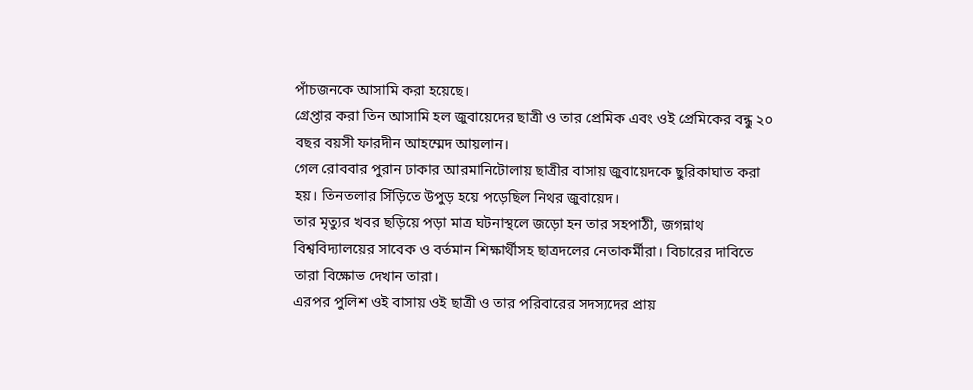পাঁচজনকে আসামি করা হয়েছে।
গ্রেপ্তার করা তিন আসামি হল জুবায়েদের ছাত্রী ও তার প্রেমিক এবং ওই প্রেমিকের বন্ধু ২০ বছর বয়সী ফারদীন আহম্মেদ আয়লান।
গেল রোববার পুরান ঢাকার আরমানিটোলায় ছাত্রীর বাসায় জুবায়েদকে ছুরিকাঘাত করা হয়। তিনতলার সিঁড়িতে উপুড় হয়ে পড়েছিল নিথর জুবায়েদ।
তার মৃত্যুর খবর ছড়িয়ে পড়া মাত্র ঘটনাস্থলে জড়ো হন তার সহপাঠী, জগন্নাথ বিশ্ববিদ্যালয়ের সাবেক ও বর্তমান শিক্ষার্থীসহ ছাত্রদলের নেতাকর্মীরা। বিচারের দাবিতে তারা বিক্ষোভ দেখান তারা।
এরপর পুলিশ ওই বাসায় ওই ছাত্রী ও তার পরিবারের সদস্যদের প্রায়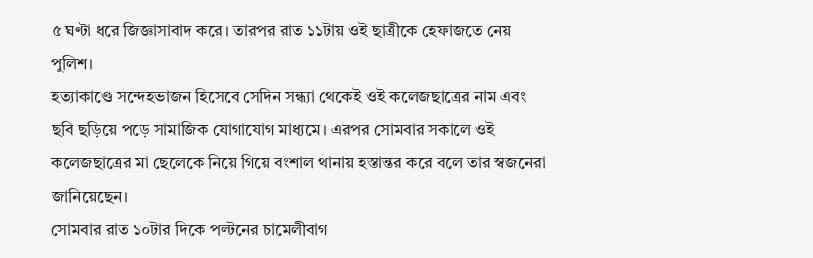৫ ঘণ্টা ধরে জিজ্ঞাসাবাদ করে। তারপর রাত ১১টায় ওই ছাত্রীকে হেফাজতে নেয় পুলিশ।
হত্যাকাণ্ডে সন্দেহভাজন হিসেবে সেদিন সন্ধ্যা থেকেই ওই কলেজছাত্রের নাম এবং ছবি ছড়িয়ে পড়ে সামাজিক যোগাযোগ মাধ্যমে। এরপর সোমবার সকালে ওই কলেজছাত্রের মা ছেলেকে নিয়ে গিয়ে বংশাল থানায় হস্তান্তর করে বলে তার স্বজনেরা জানিয়েছেন।
সোমবার রাত ১০টার দিকে পল্টনের চামেলীবাগ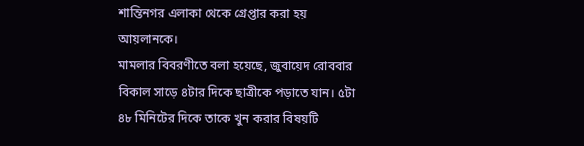শান্তিনগর এলাকা থেকে গ্রেপ্তার করা হয় আয়লানকে।
মামলার বিবরণীতে বলা হয়েছে, জুবায়েদ রোববার বিকাল সাড়ে ৪টার দিকে ছাত্রীকে পড়াতে যান। ৫টা ৪৮ মিনিটের দিকে তাকে খুন করার বিষয়টি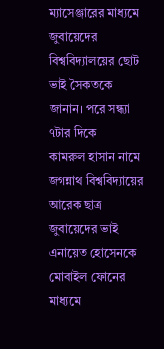ম্যাসেঞ্জারের মাধ্যমে জুবায়েদের বিশ্ববিদ্যালয়ের ছোট ভাই সৈকতকে জানান। পরে সন্ধ্যা ৭টার দিকে
কামরুল হাসান নামে জগন্নাথ বিশ্ববিদ্যায়ের আরেক ছাত্র জুবায়েদের ভাই এনায়েত হোসেনকে মোবাইল ফোনের মাধ্যমে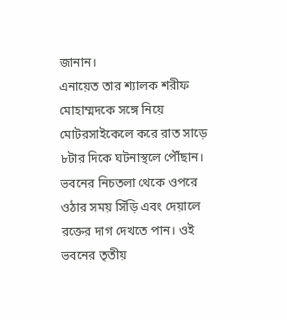জানান।
এনায়েত তার শ্যালক শরীফ মোহাম্মদকে সঙ্গে নিয়ে মোটরসাইকেলে করে রাত সাড়ে ৮টার দিকে ঘটনাস্থলে পৌঁছান। ভবনের নিচতলা থেকে ওপরে ওঠার সময় সিঁড়ি এবং দেয়ালে রক্তের দাগ দেখতে পান। ওই ভবনের তৃতীয়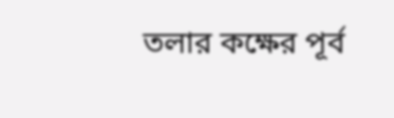তলার কক্ষের পূর্ব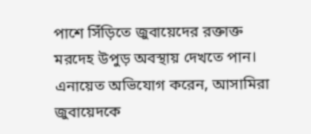পাশে সিঁড়িতে জুবায়েদের রক্তাক্ত মরদেহ উপুড় অবস্থায় দেখতে পান।
এনায়েত অভিযোগ করেন, আসামিরা জুবায়েদকে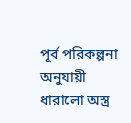পূর্ব পরিকল্পনা অনুযায়ী ধারালো অস্ত্র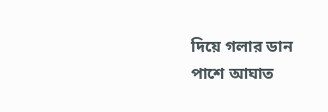দিয়ে গলার ডান পাশে আঘাত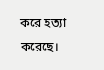করে হত্যা করেছে।